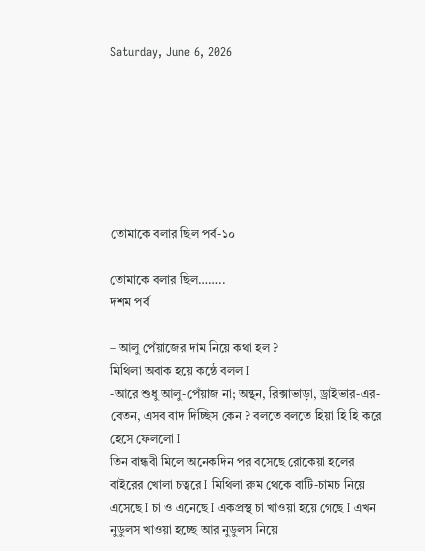Saturday, June 6, 2026







তোমাকে বলার ছিল পর্ব-১০

তোমাকে বলার ছিল……..
দশম পর্ব

– আলু পেঁয়াজের দাম নিয়ে কথা হল ?
মিথিলা অবাক হয়ে কন্ঠে বলল I
-আরে শুধু আলু-পেঁয়াজ না; অন্থন, রিক্সাভাড়া, ড্রাইভার-এর-বেতন, এসব বাদ দিচ্ছিস কেন ? বলতে বলতে হিয়া হি হি করে হেসে ফেললো I
তিন বান্ধবী মিলে অনেকদিন পর বসেছে রোকেয়া হলের বাইরের খোলা চত্বরে I মিথিলা রুম থেকে বাটি-চামচ নিয়ে এসেছে I চা ও এনেছে I একপ্রস্থ চা খাওয়া হয়ে গেছে I এখন নুডুলস খাওয়া হচ্ছে আর নুডুলস নিয়ে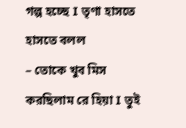গল্প হচ্ছে I তৃণা হাসতে হাসতে বলল
– তোকে খুব মিস করছিলাম রে হিয়া I তুই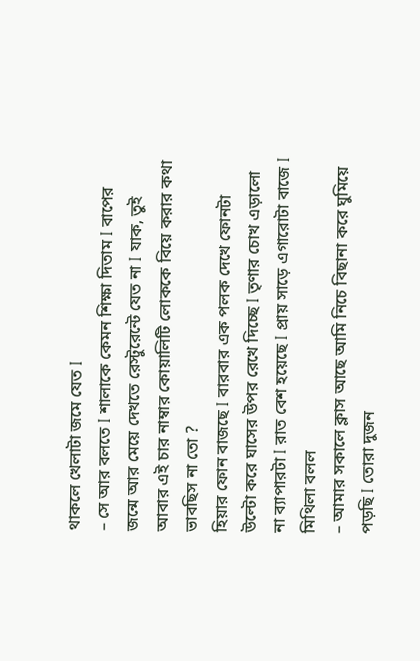থাকলে খেলাটা জমে যেত I
– সে আর বলতে I শালাকে কেমন শিক্ষা দিতাম I বাপের জন্মে আর মেয়ে দেখতে রেস্টুরেন্টে যেত না I যাক, তুই আবার এই চার নাম্বার কোয়ালিটি লোককে বিয়ে করার কথা ভাবছিস না তো ?
হিয়ার ফোন বাজছে I বারবার এক পলক দেখে ফোনটা উল্টো করে ঘাসের উপর রেখে দিচ্ছে I তৃণার চোখ এড়ালো না ব্যাপারটা I রাত বেশ হয়েছে I প্রায় সাড়ে এগারোটা বাজে I মিথিলা বলল
– আমার সকালে ক্লাস আছে আমি নিচে বিছানা করে ঘুমিয়ে পড়ছি I তোরা দুজন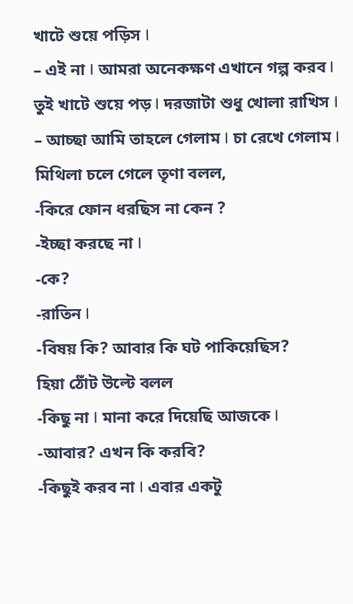খাটে শুয়ে পড়িস I
– এই না I আমরা অনেকক্ষণ এখানে গল্প করব I তুই খাটে শুয়ে পড় I দরজাটা শুধু খোলা রাখিস I
– আচ্ছা আমি তাহলে গেলাম I চা রেখে গেলাম I
মিথিলা চলে গেলে তৃণা বলল,
-কিরে ফোন ধরছিস না কেন ?
-ইচ্ছা করছে না I
-কে?
-রাতিন I
-বিষয় কি? আবার কি ঘট পাকিয়েছিস?
হিয়া ঠোঁট উল্টে বলল
-কিছু না I মানা করে দিয়েছি আজকে I
-আবার? এখন কি করবি?
-কিছুই করব না I এবার একটু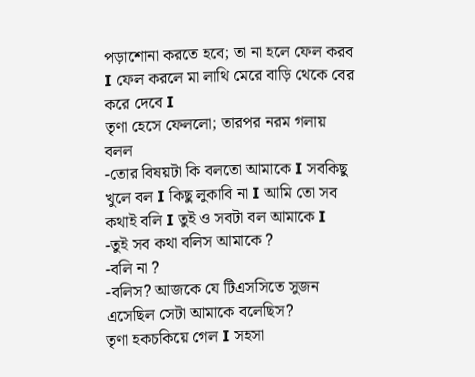পড়াশোনা করতে হবে; তা না হলে ফেল করব I ফেল করলে মা লাথি মেরে বাড়ি থেকে বের করে দেবে I
তৃণা হেসে ফেললো; তারপর নরম গলায় বলল
-তোর বিষয়টা কি বলতো আমাকে I সবকিছু খুলে বল I কিছু লুকাবি না I আমি তো সব কথাই বলি I তুই ও সবটা বল আমাকে I
-তুই সব কথা বলিস আমাকে ?
-বলি না ?
-বলিস? আজকে যে টিএসসিতে সুজন এসেছিল সেটা আমাকে বলেছিস?
তৃণা হকচকিয়ে গেল I সহসা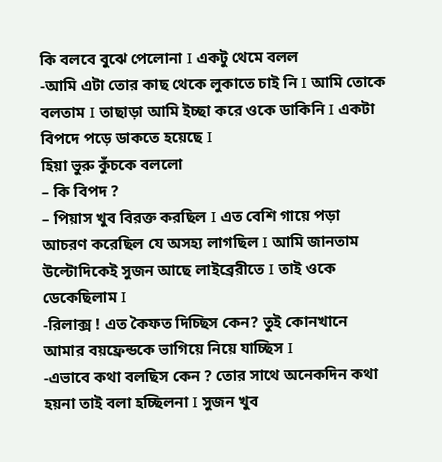কি বলবে বুঝে পেলোনা I একটু থেমে বলল
-আমি এটা তোর কাছ থেকে লুকাতে চাই নি I আমি তোকে বলতাম I তাছাড়া আমি ইচ্ছা করে ওকে ডাকিনি I একটা বিপদে পড়ে ডাকতে হয়েছে I
হিয়া ভুরু কুঁচকে বললো
– কি বিপদ ?
– পিয়াস খুব বিরক্ত করছিল I এত বেশি গায়ে পড়া আচরণ করেছিল যে অসহ্য লাগছিল I আমি জানতাম উল্টোদিকেই সুজন আছে লাইব্রেরীতে I তাই ওকে ডেকেছিলাম I
-রিলাক্স ! এত কৈফত দিচ্ছিস কেন? তুই কোনখানে আমার বয়ফ্রেন্ডকে ভাগিয়ে নিয়ে যাচ্ছিস I
-এভাবে কথা বলছিস কেন ? তোর সাথে অনেকদিন কথা হয়না তাই বলা হচ্ছিলনা I সুজন খুব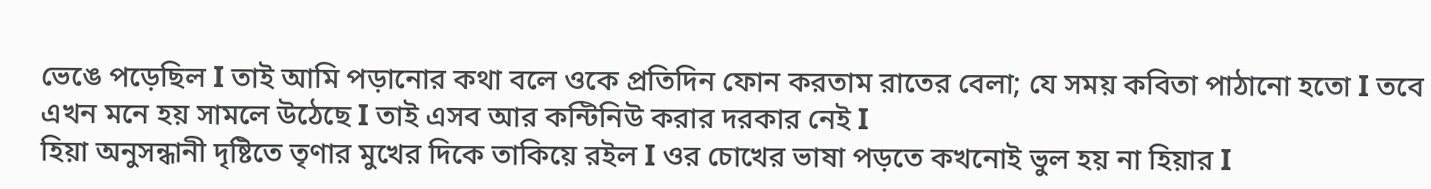ভেঙে পড়েছিল I তাই আমি পড়ানোর কথা বলে ওকে প্রতিদিন ফোন করতাম রাতের বেলা; যে সময় কবিতা পাঠানো হতো I তবে এখন মনে হয় সামলে উঠেছে I তাই এসব আর কন্টিনিউ করার দরকার নেই I
হিয়া অনুসন্ধানী দৃষ্টিতে তৃণার মুখের দিকে তাকিয়ে রইল I ওর চোখের ভাষা পড়তে কখনোই ভুল হয় না হিয়ার I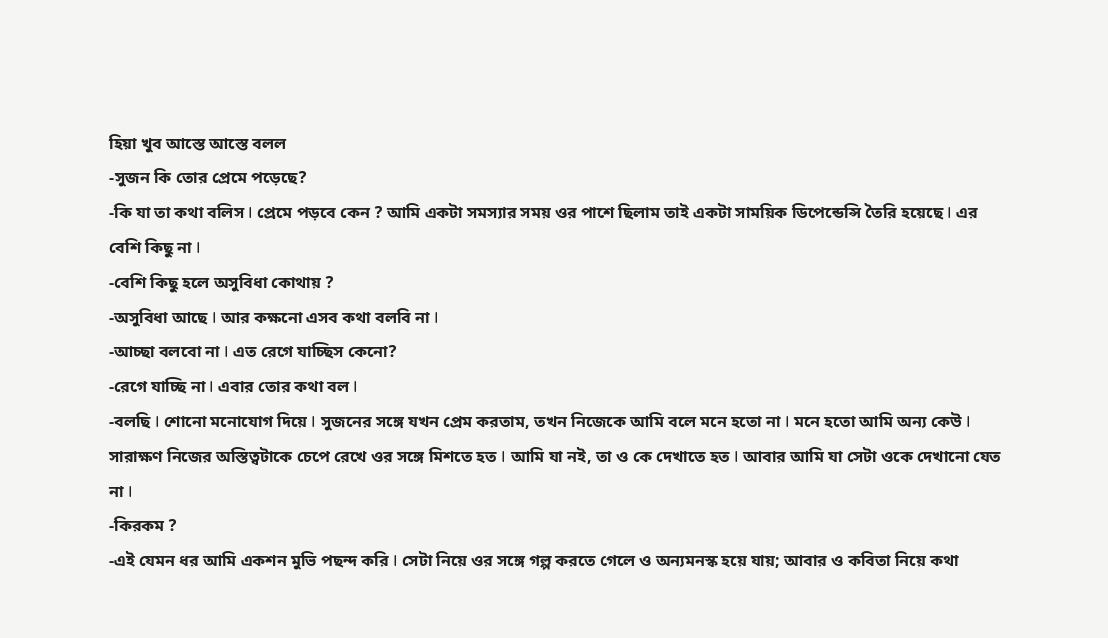হিয়া খুব আস্তে আস্তে বলল
-সুজন কি তোর প্রেমে পড়েছে?
-কি যা তা কথা বলিস I প্রেমে পড়বে কেন ? আমি একটা সমস্যার সময় ওর পাশে ছিলাম তাই একটা সাময়িক ডিপেন্ডেন্সি তৈরি হয়েছে I এর বেশি কিছু না I
-বেশি কিছু হলে অসুবিধা কোথায় ?
-অসুবিধা আছে I আর কক্ষনো এসব কথা বলবি না I
-আচ্ছা বলবো না I এত রেগে যাচ্ছিস কেনো?
-রেগে যাচ্ছি না I এবার তোর কথা বল I
-বলছি I শোনো মনোযোগ দিয়ে I সুজনের সঙ্গে যখন প্রেম করতাম, তখন নিজেকে আমি বলে মনে হতো না I মনে হতো আমি অন্য কেউ I সারাক্ষণ নিজের অস্তিত্বটাকে চেপে রেখে ওর সঙ্গে মিশতে হত I আমি যা নই, তা ও কে দেখাতে হত I আবার আমি যা সেটা ওকে দেখানো যেত না I
-কিরকম ?
-এই যেমন ধর আমি একশন মুভি পছন্দ করি I সেটা নিয়ে ওর সঙ্গে গল্প করতে গেলে ও অন্যমনস্ক হয়ে যায়; আবার ও কবিতা নিয়ে কথা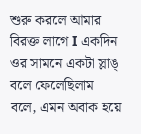শুরু করলে আমার বিরক্ত লাগে I একদিন ওর সামনে একটা স্লাঙ্ বলে ফেলেছিলাম বলে, এমন অবাক হয়ে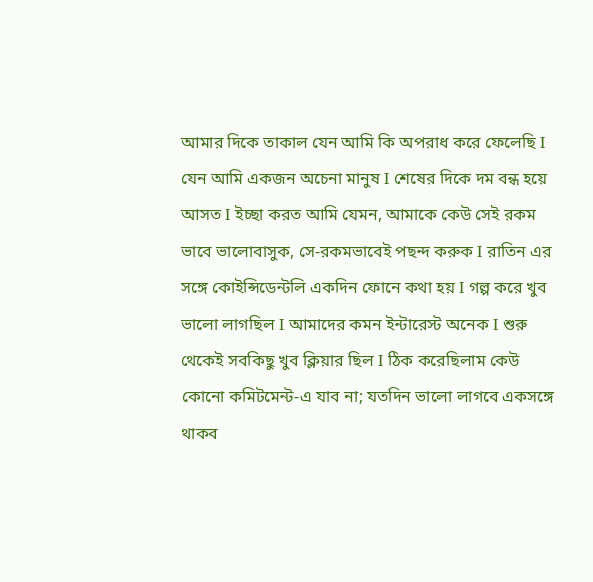আমার দিকে তাকাল যেন আমি কি অপরাধ করে ফেলেছি I যেন আমি একজন অচেনা মানুষ I শেষের দিকে দম বন্ধ হয়ে আসত I ইচ্ছা করত আমি যেমন, আমাকে কেউ সেই রকম ভাবে ভালোবাসুক, সে-রকমভাবেই পছন্দ করুক I রাতিন এর সঙ্গে কোইন্সিডেন্টলি একদিন ফোনে কথা হয় I গল্প করে খুব ভালো লাগছিল I আমাদের কমন ইন্টারেস্ট অনেক I শুরু থেকেই সবকিছু খুব ক্লিয়ার ছিল I ঠিক করেছিলাম কেউ কোনো কমিটমেন্ট-এ যাব না; যতদিন ভালো লাগবে একসঙ্গে থাকব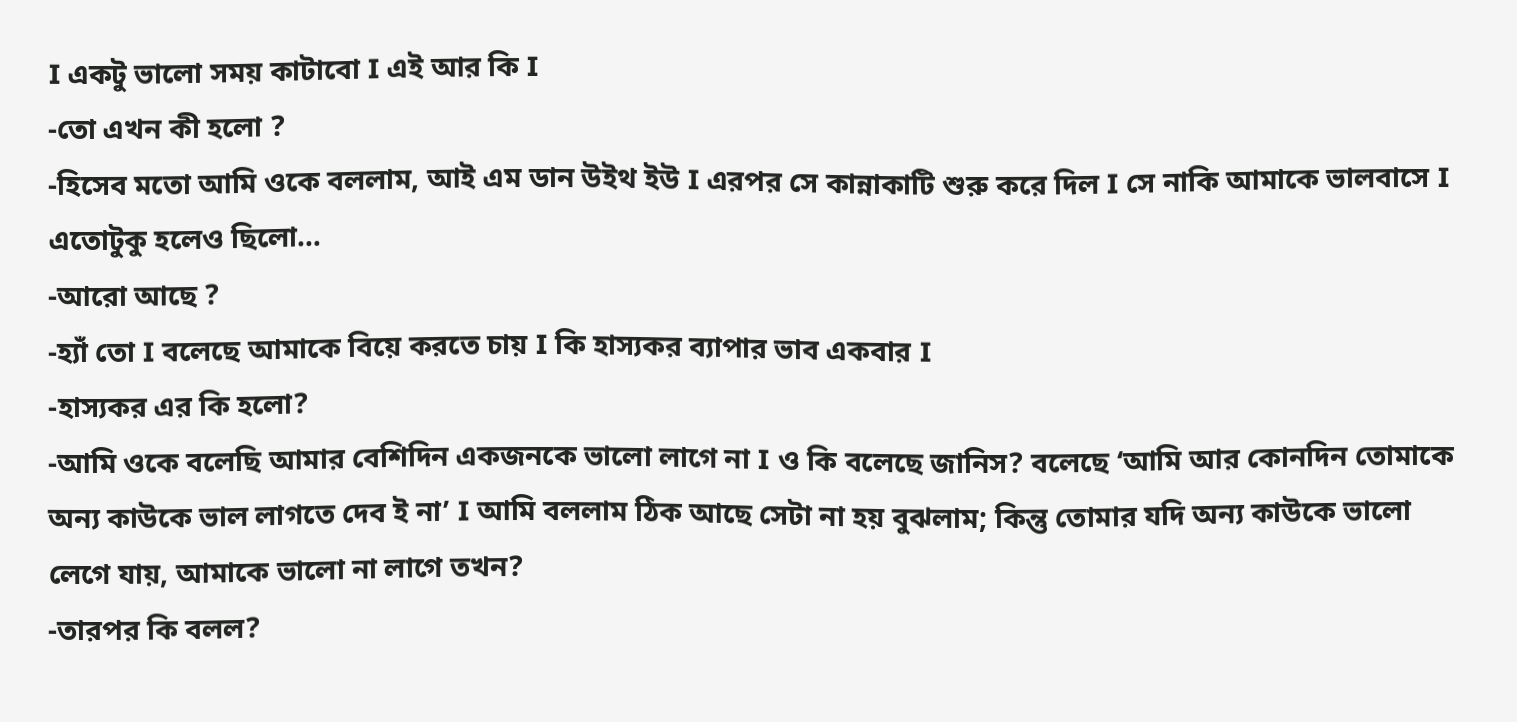I একটু ভালো সময় কাটাবো I এই আর কি I
-তো এখন কী হলো ?
-হিসেব মতো আমি ওকে বললাম, আই এম ডান উইথ ইউ I এরপর সে কান্নাকাটি শুরু করে দিল I সে নাকি আমাকে ভালবাসে I এতোটুকু হলেও ছিলো…
-আরো আছে ?
-হ্যাঁ তো I বলেছে আমাকে বিয়ে করতে চায় I কি হাস্যকর ব্যাপার ভাব একবার I
-হাস্যকর এর কি হলো?
-আমি ওকে বলেছি আমার বেশিদিন একজনকে ভালো লাগে না I ও কি বলেছে জানিস? বলেছে ‘আমি আর কোনদিন তোমাকে অন্য কাউকে ভাল লাগতে দেব ই না’ I আমি বললাম ঠিক আছে সেটা না হয় বুঝলাম; কিন্তু তোমার যদি অন্য কাউকে ভালো লেগে যায়, আমাকে ভালো না লাগে তখন?
-তারপর কি বলল?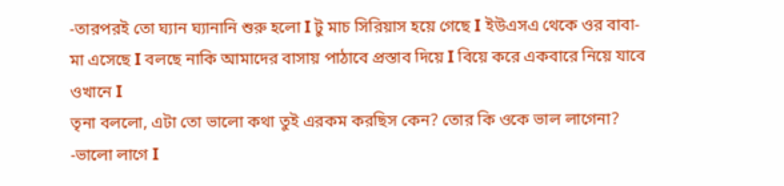-তারপরই তো ঘ্যান ঘ্যানানি শুরু হলো I টু মাচ সিরিয়াস হয়ে গেছে I ইউএসএ থেকে ওর বাবা-মা এসেছে I বলছে নাকি আমাদের বাসায় পাঠাবে প্রস্তাব দিয়ে I বিয়ে করে একবারে নিয়ে যাবে ওখানে I
তৃনা বললো, এটা তো ভালো কথা তুই এরকম করছিস কেন? তোর কি ওকে ভাল লাগেনা?
-ভালো লাগে I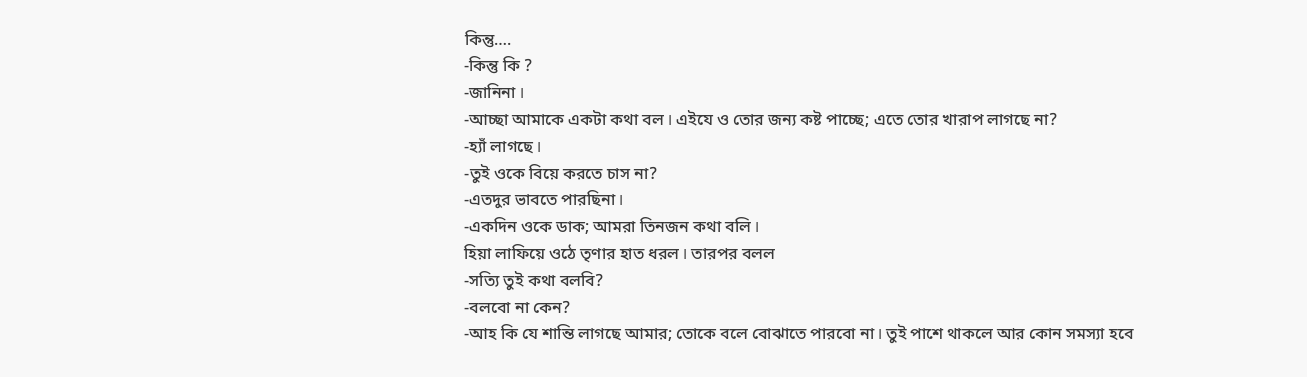কিন্তু….
-কিন্তু কি ?
-জানিনা I
-আচ্ছা আমাকে একটা কথা বল I এইযে ও তোর জন্য কষ্ট পাচ্ছে; এতে তোর খারাপ লাগছে না?
-হ্যাঁ লাগছে I
-তুই ওকে বিয়ে করতে চাস না?
-এতদুর ভাবতে পারছিনা I
-একদিন ওকে ডাক; আমরা তিনজন কথা বলি I
হিয়া লাফিয়ে ওঠে তৃণার হাত ধরল I তারপর বলল
-সত্যি তুই কথা বলবি?
-বলবো না কেন?
-আহ কি যে শান্তি লাগছে আমার; তোকে বলে বোঝাতে পারবো না I তুই পাশে থাকলে আর কোন সমস্যা হবে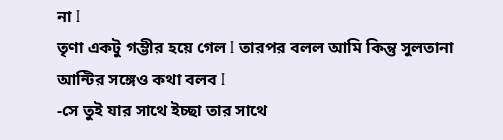না I
তৃণা একটু গম্ভীর হয়ে গেল I তারপর বলল আমি কিন্তু সুলতানা আন্টির সঙ্গেও কথা বলব I
-সে তুই যার সাথে ইচ্ছা তার সাথে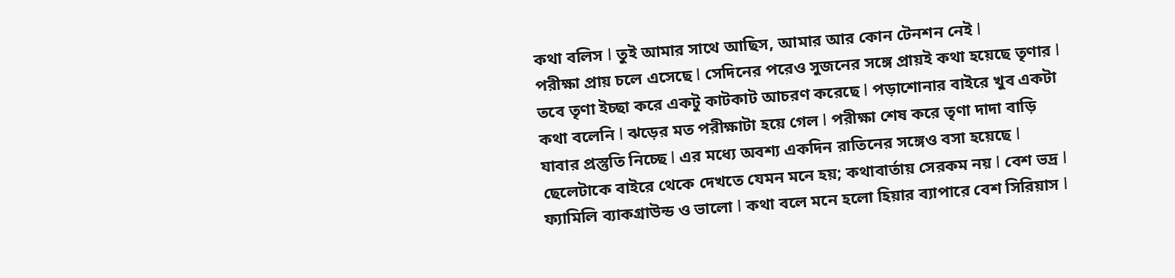কথা বলিস I তুই আমার সাথে আছিস, আমার আর কোন টেনশন নেই I
পরীক্ষা প্রায় চলে এসেছে I সেদিনের পরেও সুজনের সঙ্গে প্রায়ই কথা হয়েছে তৃণার I তবে তৃণা ইচ্ছা করে একটু কাটকাট আচরণ করেছে I পড়াশোনার বাইরে খুব একটা কথা বলেনি I ঝড়ের মত পরীক্ষাটা হয়ে গেল I পরীক্ষা শেষ করে তৃণা দাদা বাড়ি যাবার প্রস্তুতি নিচ্ছে I এর মধ্যে অবশ্য একদিন রাতিনের সঙ্গেও বসা হয়েছে I ছেলেটাকে বাইরে থেকে দেখতে যেমন মনে হয়; কথাবার্তায় সেরকম নয় I বেশ ভদ্র I ফ্যামিলি ব্যাকগ্রাউন্ড ও ভালো I কথা বলে মনে হলো হিয়ার ব্যাপারে বেশ সিরিয়াস I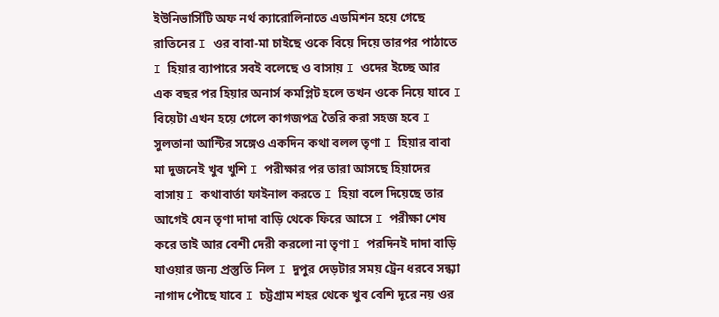ইউনিভার্সিটি অফ নর্থ ক্যারোলিনাতে এডমিশন হয়ে গেছে রাতিনের I ওর বাবা-মা চাইছে ওকে বিয়ে দিয়ে তারপর পাঠাতে I হিয়ার ব্যাপারে সবই বলেছে ও বাসায় I ওদের ইচ্ছে আর এক বছর পর হিয়ার অনার্স কমপ্লিট হলে তখন ওকে নিয়ে যাবে I বিয়েটা এখন হয়ে গেলে কাগজপত্র তৈরি করা সহজ হবে I সুলতানা আন্টির সঙ্গেও একদিন কথা বলল তৃণা I হিয়ার বাবা মা দুজনেই খুব খুশি I পরীক্ষার পর তারা আসছে হিয়াদের বাসায় I কথাবার্তা ফাইনাল করতে I হিয়া বলে দিয়েছে তার আগেই যেন তৃণা দাদা বাড়ি থেকে ফিরে আসে I পরীক্ষা শেষ করে তাই আর বেশী দেরী করলো না তৃণা I পরদিনই দাদা বাড়ি যাওয়ার জন্য প্রস্তুতি নিল I দুপুর দেড়টার সময় ট্রেন ধরবে সন্ধ্যা নাগাদ পৌছে যাবে I চট্টগ্রাম শহর থেকে খুব বেশি দূরে নয় ওর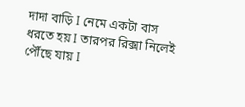দাদা বাড়ি I নেমে একটা বাস ধরতে হয় I তারপর রিক্সা নিলেই পৌঁছে যায় I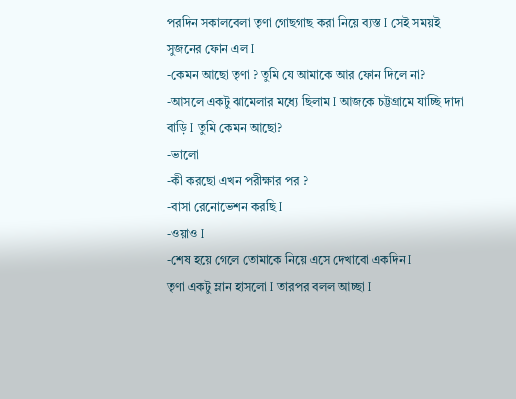পরদিন সকালবেলা তৃণা গোছগাছ করা নিয়ে ব্যস্ত I সেই সময়ই সুজনের ফোন এল I
-কেমন আছো তৃণা ? তুমি যে আমাকে আর ফোন দিলে না?
-আসলে একটু ঝামেলার মধ্যে ছিলাম I আজকে চট্টগ্রামে যাচ্ছি দাদা বাড়ি I তুমি কেমন আছো?
-ভালো
-কী করছো এখন পরীক্ষার পর ?
-বাসা রেনোভেশন করছি I
-ওয়াও I
-শেষ হয়ে গেলে তোমাকে নিয়ে এসে দেখাবো একদিন I
তৃণা একটু ম্লান হাসলো I তারপর বলল আচ্ছা I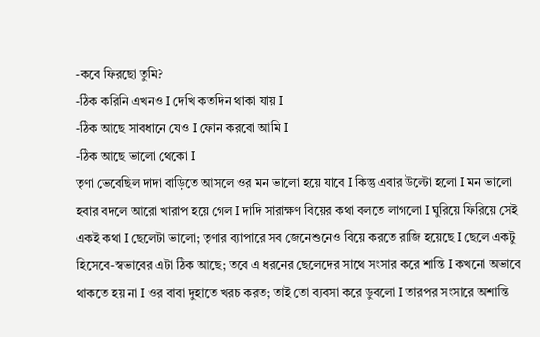-কবে ফিরছো তুমি?
-ঠিক করিনি এখনও I দেখি কতদিন থাকা যায় I
-ঠিক আছে সাবধানে যেও I ফোন করবো আমি I
-ঠিক আছে ভালো থেকো I
তৃণা ভেবেছিল দাদা বাড়িতে আসলে ওর মন ভালো হয়ে যাবে I কিন্তু এবার উল্টো হলো I মন ভালো হবার বদলে আরো খারাপ হয়ে গেল I দাদি সারাক্ষণ বিয়ের কথা বলতে লাগলো I ঘুরিয়ে ফিরিয়ে সেই একই কথা I ছেলেটা ভালো; তৃণার ব্যাপারে সব জেনেশুনেও বিয়ে করতে রাজি হয়েছে I ছেলে একটু হিসেবে-স্বভাবের এটা ঠিক আছে; তবে এ ধরনের ছেলেদের সাথে সংসার করে শান্তি I কখনো অভাবে থাকতে হয় না I ওর বাবা দুহাতে খরচ করত; তাই তো ব্যবসা করে ডুবলো I তারপর সংসারে অশান্তি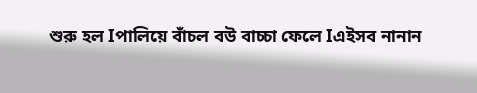শুরু হল Iপালিয়ে বাঁচল বউ বাচ্চা ফেলে Iএইসব নানান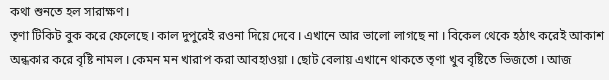কথা শুনতে হল সারাক্ষণ I
তৃণা টিকিট বুক করে ফেলেছে I কাল দুপুরেই রওনা দিয়ে দেবে I এখানে আর ভালো লাগছে না I বিকেল থেকে হঠাৎ করেই আকাশ অন্ধকার করে বৃষ্টি নামল I কেমন মন খারাপ করা আবহাওয়া I ছোট বেলায় এখানে থাকতে তৃণা খুব বৃষ্টিতে ভিজতো I আজ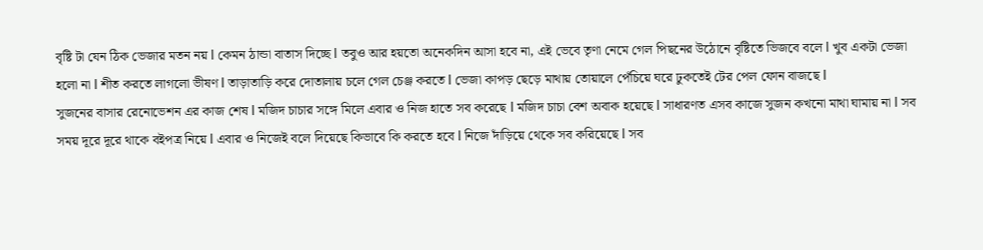বৃষ্টি টা যেন ঠিক ভেজার মতন নয় I কেমন ঠান্ডা বাতাস দিচ্ছে I তবুও আর হয়তো অনেকদিন আসা হবে না, এই ভেবে তৃণা নেমে গেল পিছনের উঠোনে বৃষ্টিতে ভিজবে বলে I খুব একটা ভেজা হলো না I শীত করতে লাগলো ভীষণ I তাড়াতাড়ি করে দোতালায় চলে গেল চেঞ্জ করতে I ভেজা কাপড় ছেড়ে মাথায় তোয়ালে পেঁচিয়ে ঘরে ঢুকতেই টের পেল ফোন বাজছে I
সুজনের বাসার রেনোভেশন এর কাজ শেষ I মজিদ চাচার সঙ্গে মিলে এবার ও নিজ হাতে সব করেছে I মজিদ চাচা বেশ অবাক হয়েছে I সাধারণত এসব কাজে সুজন কখনো মাথা ঘামায় না I সব সময় দূরে দূরে থাকে বইপত্র নিয়ে I এবার ও নিজেই বলে দিয়েছে কিভাবে কি করতে হবে I নিজে দাঁড়িয়ে থেকে সব করিয়েছে I সব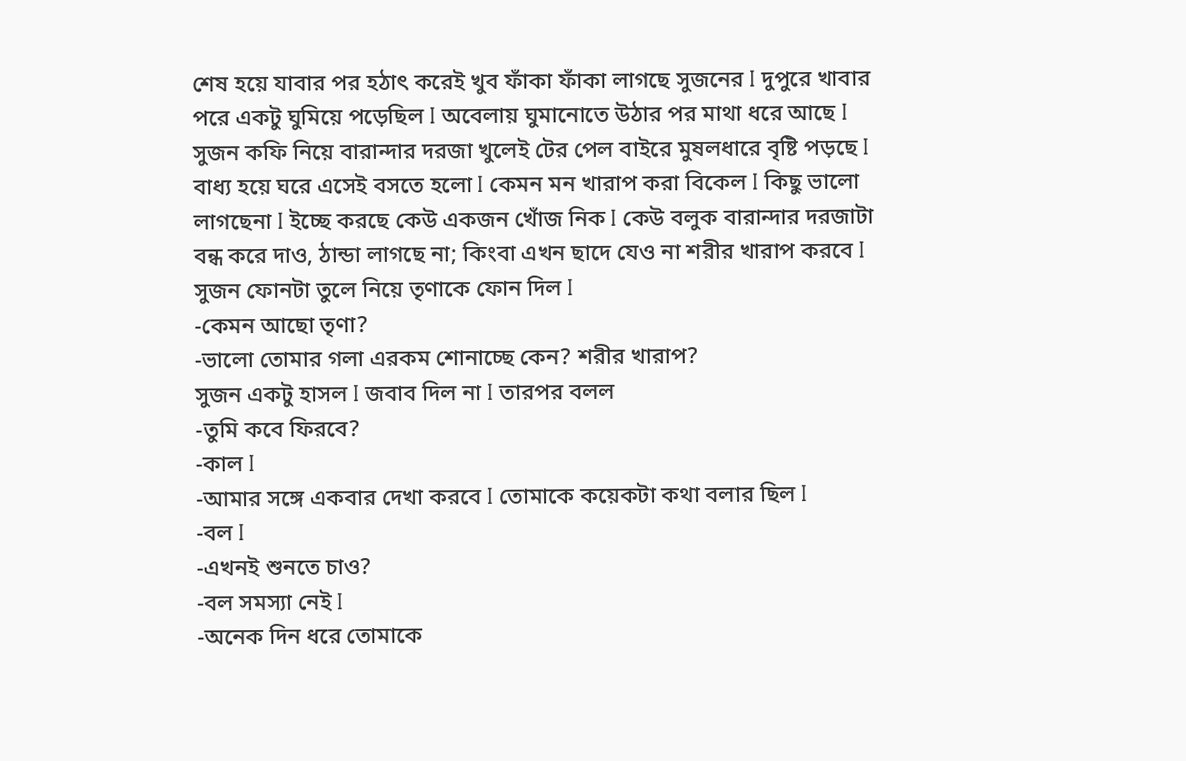শেষ হয়ে যাবার পর হঠাৎ করেই খুব ফাঁকা ফাঁকা লাগছে সুজনের I দুপুরে খাবার পরে একটু ঘুমিয়ে পড়েছিল I অবেলায় ঘুমানোতে উঠার পর মাথা ধরে আছে I সুজন কফি নিয়ে বারান্দার দরজা খুলেই টের পেল বাইরে মুষলধারে বৃষ্টি পড়ছে I বাধ্য হয়ে ঘরে এসেই বসতে হলো I কেমন মন খারাপ করা বিকেল I কিছু ভালো লাগছেনা I ইচ্ছে করছে কেউ একজন খোঁজ নিক I কেউ বলুক বারান্দার দরজাটা বন্ধ করে দাও, ঠান্ডা লাগছে না; কিংবা এখন ছাদে যেও না শরীর খারাপ করবে I সুজন ফোনটা তুলে নিয়ে তৃণাকে ফোন দিল I
-কেমন আছো তৃণা?
-ভালো তোমার গলা এরকম শোনাচ্ছে কেন? শরীর খারাপ?
সুজন একটু হাসল I জবাব দিল না I তারপর বলল
-তুমি কবে ফিরবে?
-কাল I
-আমার সঙ্গে একবার দেখা করবে I তোমাকে কয়েকটা কথা বলার ছিল I
-বল I
-এখনই শুনতে চাও?
-বল সমস্যা নেই I
-অনেক দিন ধরে তোমাকে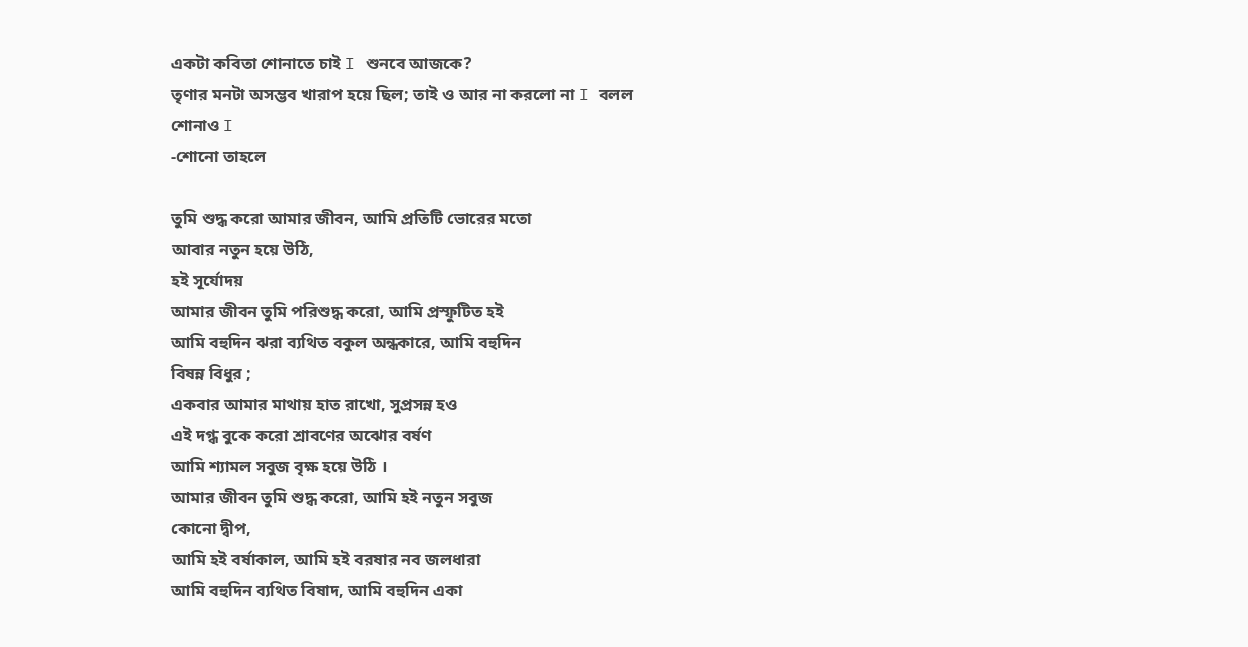একটা কবিতা শোনাতে চাই I শুনবে আজকে?
তৃণার মনটা অসম্ভব খারাপ হয়ে ছিল; তাই ও আর না করলো না I বলল শোনাও I
-শোনো তাহলে

তুমি শুদ্ধ করো আমার জীবন, আমি প্রতিটি ভোরের মতো
আবার নতুন হয়ে উঠি,
হই সূর্যোদয়
আমার জীবন তুমি পরিশুদ্ধ করো, আমি প্রস্ফুটিত হই
আমি বহুদিন ঝরা ব্যথিত বকুল অন্ধকারে, আমি বহুদিন
বিষন্ন বিধুর ;
একবার আমার মাথায় হাত রাখো, সুপ্রসন্ন হও
এই দগ্ধ বুকে করো শ্রাবণের অঝোর বর্ষণ
আমি শ্যামল সবুজ বৃক্ষ হয়ে উঠি ।
আমার জীবন তুমি শুদ্ধ করো, আমি হই নতুন সবুজ
কোনো দ্বীপ,
আমি হই বর্ষাকাল, আমি হই বরষার নব জলধারা
আমি বহুদিন ব্যথিত বিষাদ, আমি বহুদিন একা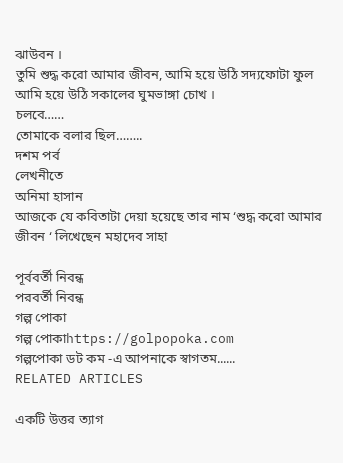ঝাউবন ।
তুমি শুদ্ধ করো আমার জীবন, আমি হয়ে উঠি সদ্যফোটা ফুল
আমি হয়ে উঠি সকালের ঘুমভাঙ্গা চোখ ।
চলবে……
তোমাকে বলার ছিল……..
দশম পর্ব
লেখনীতে
অনিমা হাসান
আজকে যে কবিতাটা দেয়া হয়েছে তার নাম ‘শুদ্ধ করো আমার জীবন ‘ লিখেছেন মহাদেব সাহা

পূর্ববর্তী নিবন্ধ
পরবর্তী নিবন্ধ
গল্প পোকা
গল্প পোকাhttps://golpopoka.com
গল্পপোকা ডট কম -এ আপনাকে স্বাগতম......
RELATED ARTICLES

একটি উত্তর ত্যাগ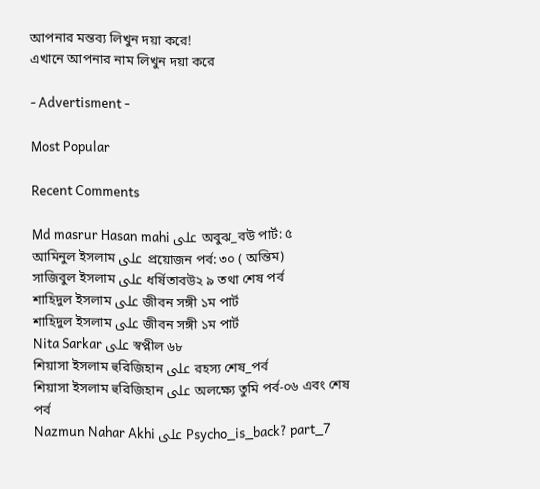আপনার মন্তব্য লিখুন দয়া করে!
এখানে আপনার নাম লিখুন দয়া করে

- Advertisment -

Most Popular

Recent Comments

Md masrur Hasan mahi على অবুঝ_বউ পার্ট: ৫
আমিনুল ইসলাম على প্রয়োজন পর্ব: ৩০ ( অন্তিম)
সাজিবুল ইসলাম على ধর্ষিতাবউ২ ৯ তথা শেষ পর্ব
শাহিদুল ইসলাম على জীবন সঙ্গী ১ম পার্ট
শাহিদুল ইসলাম على জীবন সঙ্গী ১ম পার্ট
Nita Sarkar على স্বপ্নীল ৬৮
শিয়াসা ইসলাম হুরিজিহান على রহস্য শেষ_পর্ব
শিয়াসা ইসলাম হুরিজিহান على অলক্ষ্যে তুমি পর্ব-০৬ এবং শেষ পর্ব
Nazmun Nahar Akhi على Psycho_is_back? part_7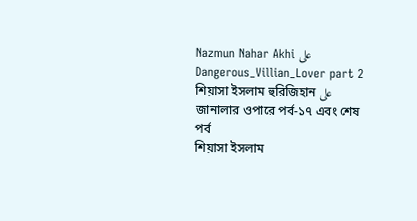Nazmun Nahar Akhi على Dangerous_Villian_Lover part 2
শিয়াসা ইসলাম হুরিজিহান على জানালার ওপারে পর্ব-১৭ এবং শেষ পর্ব
শিয়াসা ইসলাম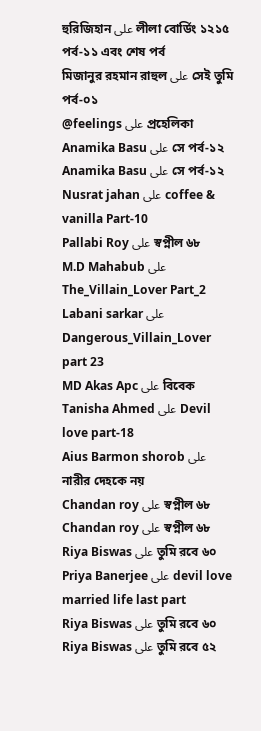হুরিজিহান على লীলা বোর্ডিং ১২১৫ পর্ব-১১ এবং শেষ পর্ব
মিজানুর রহমান রাহুল على সেই তুমি পর্ব-০১
@feelings على প্রহেলিকা
Anamika Basu على সে পর্ব-১২
Anamika Basu على সে পর্ব-১২
Nusrat jahan على coffee & vanilla Part-10
Pallabi Roy على স্বপ্নীল ৬৮
M.D Mahabub على The_Villain_Lover Part_2
Labani sarkar على Dangerous_Villain_Lover part 23
MD Akas Apc على বিবেক
Tanisha Ahmed على Devil love part-18
Aius Barmon shorob على নারীর দেহকে নয়
Chandan roy على স্বপ্নীল ৬৮
Chandan roy على স্বপ্নীল ৬৮
Riya Biswas على তুমি রবে ৬০
Priya Banerjee على devil love married life last part
Riya Biswas على তুমি রবে ৬০
Riya Biswas على তুমি রবে ৫২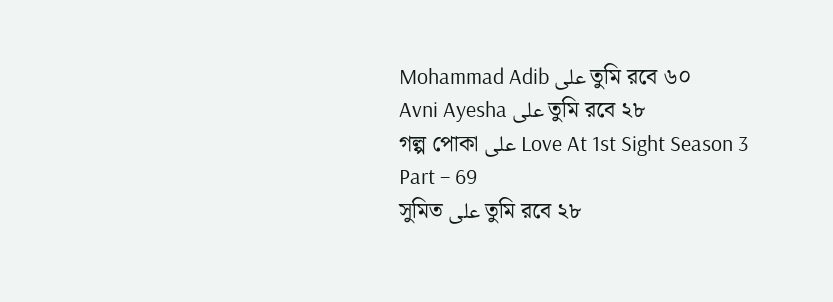Mohammad Adib على তুমি রবে ৬০
Avni Ayesha على তুমি রবে ২৮
গল্প পোকা على Love At 1st Sight Season 3 Part – 69
সুমিত على তুমি রবে ২৮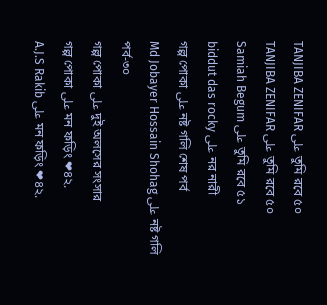TANJIBA ZENIFAR على তুমি রবে ৫০
TANJIBA ZENIFAR على তুমি রবে ৫০
Samiah Begum على তুমি রবে ৫১
biddut das rocky على নর নারী
গল্প পোকা على নষ্ট গলি শেষ পর্ব
Md Jobayer Hossain Shohag على নষ্ট গলি পর্ব-৩০
গল্প পোকা على দুই অলসের সংসার
গল্প পোকা على মন ফড়িং ❤৪২.
A.J.S Rakib على মন ফড়িং ❤৪২.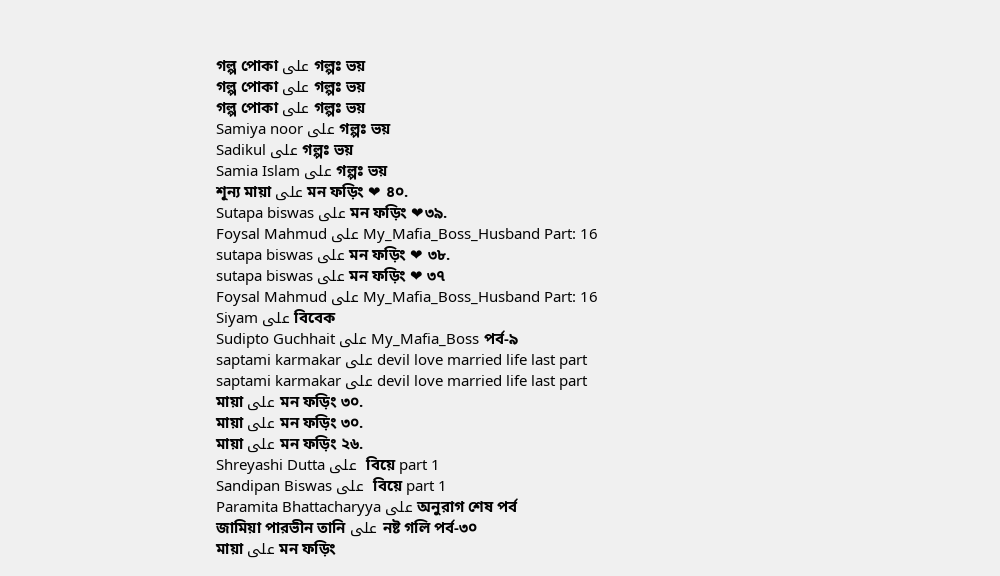গল্প পোকা على গল্পঃ ভয়
গল্প পোকা على গল্পঃ ভয়
গল্প পোকা على গল্পঃ ভয়
Samiya noor على গল্পঃ ভয়
Sadikul على গল্পঃ ভয়
Samia Islam على গল্পঃ ভয়
শূন্য মায়া على মন ফড়িং ❤ ৪০.
Sutapa biswas على মন ফড়িং ❤৩৯.
Foysal Mahmud على My_Mafia_Boss_Husband Part: 16
sutapa biswas على মন ফড়িং ❤ ৩৮.
sutapa biswas على মন ফড়িং ❤ ৩৭
Foysal Mahmud على My_Mafia_Boss_Husband Part: 16
Siyam على বিবেক
Sudipto Guchhait على My_Mafia_Boss পর্ব-৯
saptami karmakar على devil love married life last part
saptami karmakar على devil love married life last part
মায়া على মন ফড়িং ৩০.
মায়া على মন ফড়িং ৩০.
মায়া على মন ফড়িং ২৬.
Shreyashi Dutta على  বিয়ে part 1
Sandipan Biswas على  বিয়ে part 1
Paramita Bhattacharyya على অনুরাগ শেষ পর্ব
জামিয়া পারভীন তানি على নষ্ট গলি পর্ব-৩০
মায়া على মন ফড়িং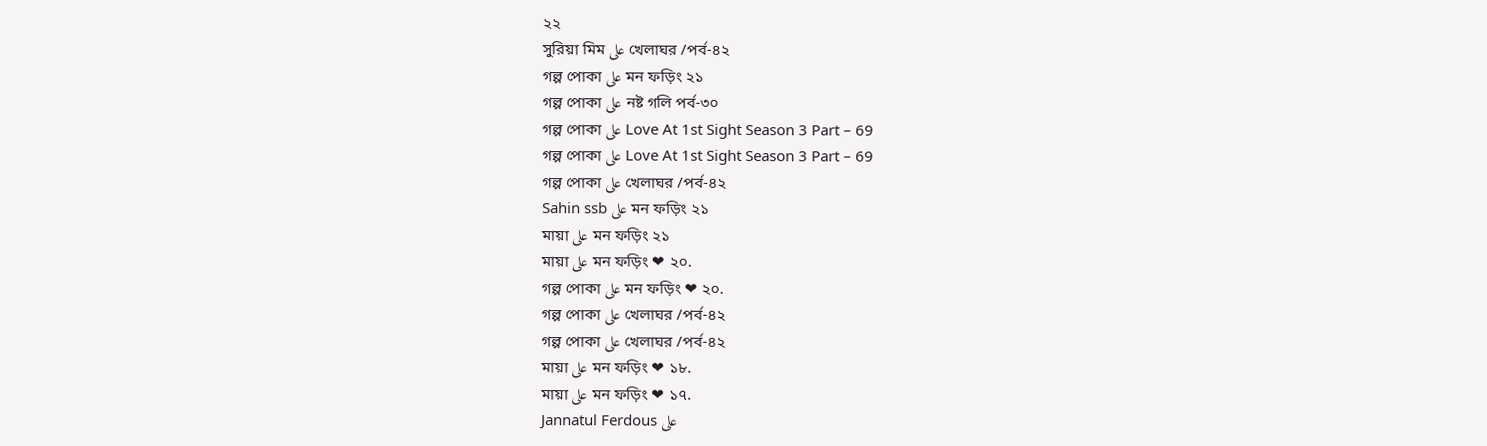২২
সুরিয়া মিম على খেলাঘর /পর্ব-৪২
গল্প পোকা على মন ফড়িং ২১
গল্প পোকা على নষ্ট গলি পর্ব-৩০
গল্প পোকা على Love At 1st Sight Season 3 Part – 69
গল্প পোকা على Love At 1st Sight Season 3 Part – 69
গল্প পোকা على খেলাঘর /পর্ব-৪২
Sahin ssb على মন ফড়িং ২১
মায়া على মন ফড়িং ২১
মায়া على মন ফড়িং ❤ ২০.
গল্প পোকা على মন ফড়িং ❤ ২০.
গল্প পোকা على খেলাঘর /পর্ব-৪২
গল্প পোকা على খেলাঘর /পর্ব-৪২
মায়া على মন ফড়িং ❤ ১৮.
মায়া على মন ফড়িং ❤ ১৭.
Jannatul Ferdous على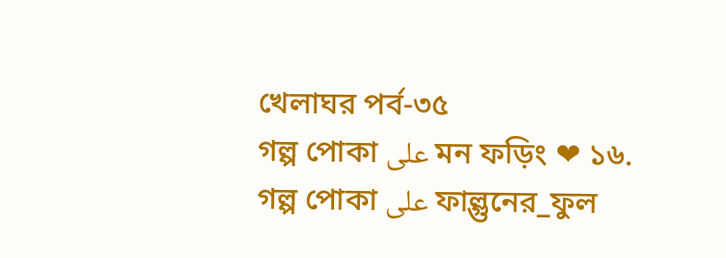খেলাঘর পর্ব-৩৫
গল্প পোকা على মন ফড়িং ❤ ১৬.
গল্প পোকা على ফাল্গুনের_ফুল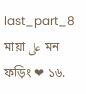last_part_8
মায়া على মন ফড়িং ❤ ১৬.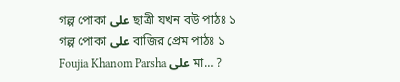গল্প পোকা على ছাত্রী যখন বউ পাঠঃ ১
গল্প পোকা على বাজির প্রেম পাঠঃ ১
Foujia Khanom Parsha على মা… ?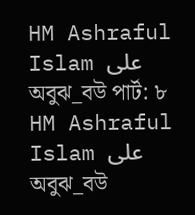HM Ashraful Islam على অবুঝ_বউ পার্ট: ৮
HM Ashraful Islam على অবুঝ_বউ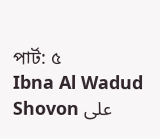পার্ট: ৫
Ibna Al Wadud Shovon على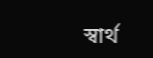স্বার্থ